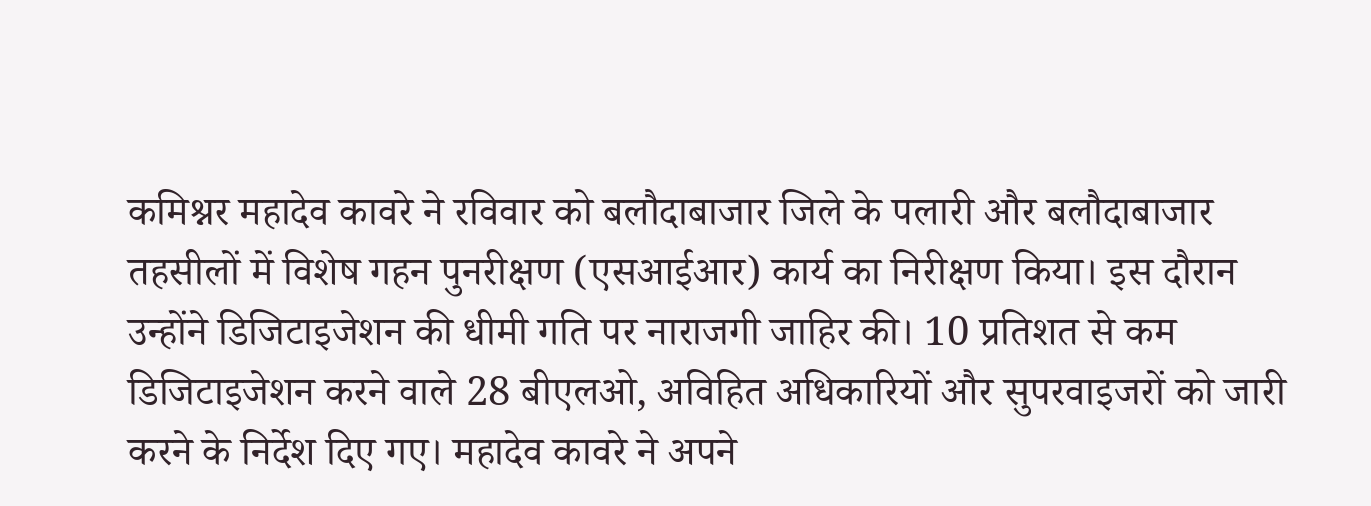कमिश्नर महादेव कावरे ने रविवार को बलौदाबाजार जिले के पलारी और बलौदाबाजार तहसीलों में विशेष गहन पुनरीक्षण (एसआईआर) कार्य का निरीक्षण किया। इस दौरान उन्होंने डिजिटाइजेशन की धीमी गति पर नाराजगी जाहिर की। 10 प्रतिशत से कम डिजिटाइजेशन करने वाले 28 बीएलओ, अविहित अधिकारियों और सुपरवाइजरों को जारी करने के निर्देश दिए गए। महादेव कावरे ने अपने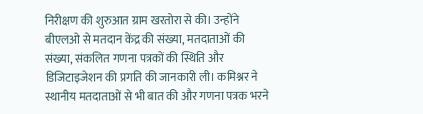निरीक्षण की शुरुआत ग्राम खरतोरा से की। उन्होंने बीएलओ से मतदान केंद्र की संख्या, मतदाताओं की संख्या, संकलित गणना पत्रकों की स्थिति और डिजिटाइजेशन की प्रगति की जानकारी ली। कमिश्नर ने स्थानीय मतदाताओं से भी बात की और गणना पत्रक भरने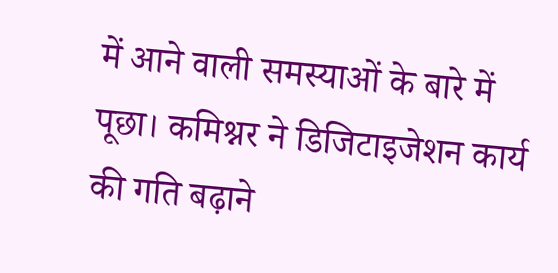में आने वाली समस्याओं के बारे में पूछा। कमिश्नर ने डिजिटाइजेशन कार्य की गति बढ़ाने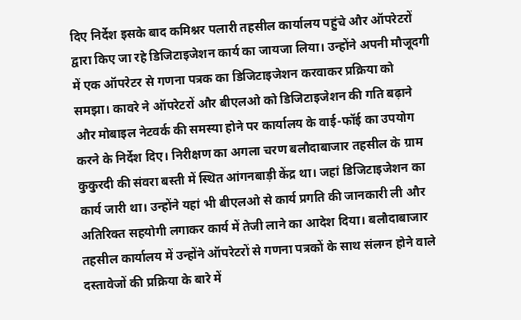दिए निर्देश इसके बाद कमिश्नर पलारी तहसील कार्यालय पहुंचे और ऑपरेटरों द्वारा किए जा रहे डिजिटाइजेशन कार्य का जायजा लिया। उन्होंने अपनी मौजूदगी में एक ऑपरेटर से गणना पत्रक का डिजिटाइजेशन करवाकर प्रक्रिया को समझा। कावरे ने ऑपरेटरों और बीएलओ को डिजिटाइजेशन की गति बढ़ाने और मोबाइल नेटवर्क की समस्या होने पर कार्यालय के वाई-फॉई का उपयोग करने के निर्देश दिए। निरीक्षण का अगला चरण बलौदाबाजार तहसील के ग्राम कुकुरदी की संवरा बस्ती में स्थित आंगनबाड़ी केंद्र था। जहां डिजिटाइजेशन का कार्य जारी था। उन्होंने यहां भी बीएलओ से कार्य प्रगति की जानकारी ली और अतिरिक्त सहयोगी लगाकर कार्य में तेजी लाने का आदेश दिया। बलौदाबाजार तहसील कार्यालय में उन्होंने ऑपरेटरों से गणना पत्रकों के साथ संलग्न होने वाले दस्तावेजों की प्रक्रिया के बारे में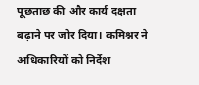पूछताछ की और कार्य दक्षता बढ़ाने पर जोर दिया। कमिश्नर ने अधिकारियों को निर्देश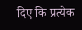दिए कि प्रत्येक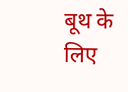बूथ के लिए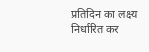प्रतिदिन का लक्ष्य निर्धारित कर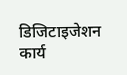डिजिटाइजेशन कार्य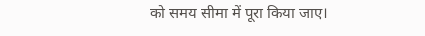को समय सीमा में पूरा किया जाए।